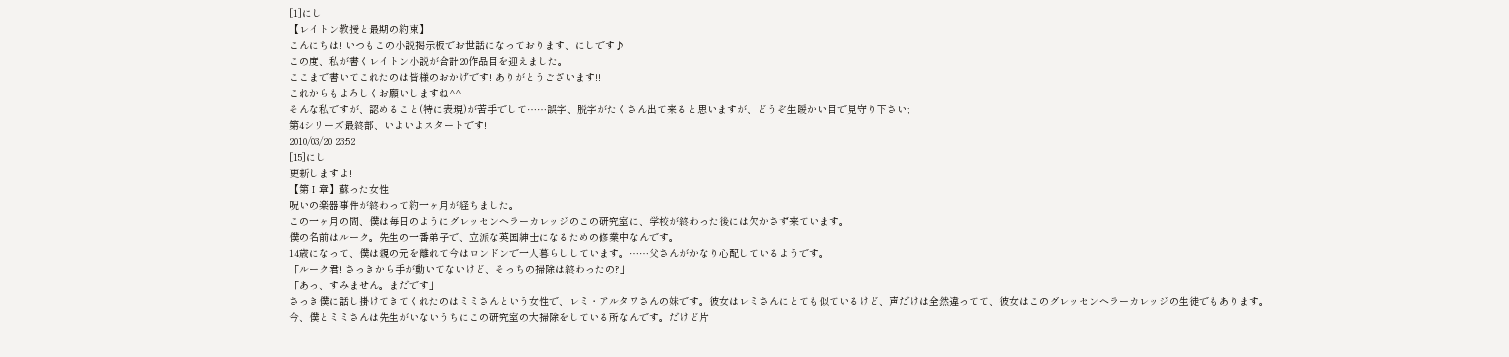[1]にし
【レイトン教授と最期の約束】
こんにちは! いつもこの小説掲示板でお世話になっております、にしです♪
この度、私が書くレイトン小説が合計20作品目を迎えました。
ここまで書いてこれたのは皆様のおかげです! ありがとうございます!!
これからもよろしくお願いしますね^^
そんな私ですが、認めること(特に表現)が苦手でして……誤字、脱字がたくさん出て来ると思いますが、どうぞ生暖かい目で見守り下さい;
第4シリーズ最終部、いよいよスタートです!
2010/03/20 23:52
[15]にし
更新しますよ!
【第Ⅰ章】蘇った女性
呪いの楽器事件が終わって約一ヶ月が経ちました。
この一ヶ月の間、僕は毎日のようにグレッセンヘラーカレッジのこの研究室に、学校が終わった後には欠かさず来ています。
僕の名前はルーク。先生の一番弟子で、立派な英国紳士になるための修業中なんです。
14歳になって、僕は親の元を離れて今はロンドンで一人暮らししています。……父さんがかなり心配しているようです。
「ルーク君! さっきから手が動いてないけど、そっちの掃除は終わったの?」
「あっ、すみません。まだです」
さっき僕に話し掛けてきてくれたのはミミさんという女性で、レミ・アルタワさんの妹です。彼女はレミさんにとても似ているけど、声だけは全然違ってて、彼女はこのグレッセンヘラーカレッジの生徒でもあります。
今、僕とミミさんは先生がいないうちにこの研究室の大掃除をしている所なんです。だけど片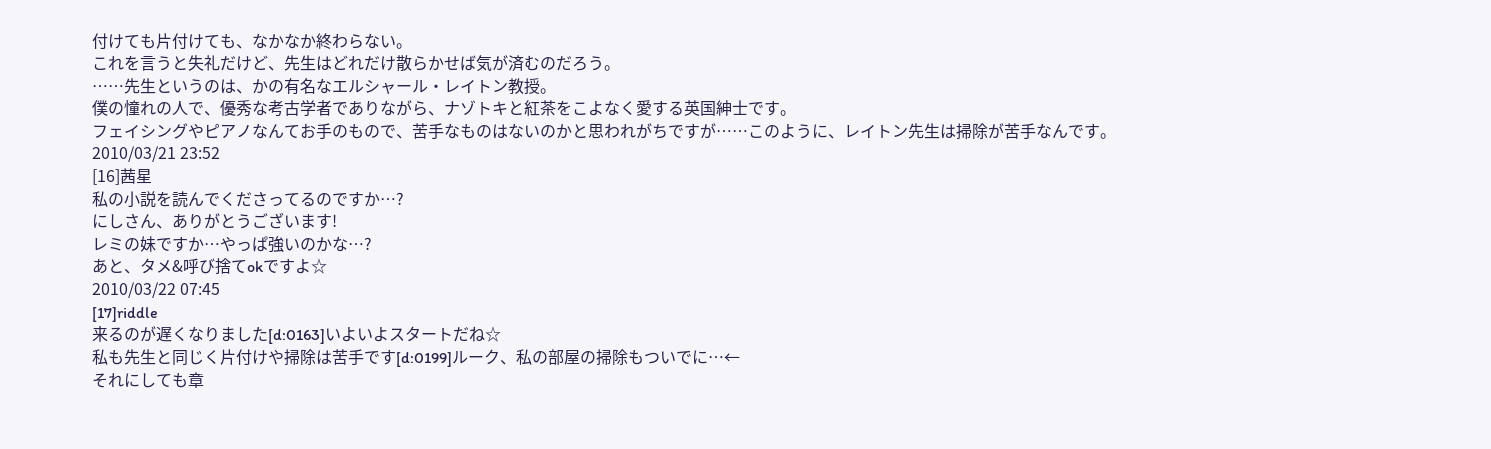付けても片付けても、なかなか終わらない。
これを言うと失礼だけど、先生はどれだけ散らかせば気が済むのだろう。
……先生というのは、かの有名なエルシャール・レイトン教授。
僕の憧れの人で、優秀な考古学者でありながら、ナゾトキと紅茶をこよなく愛する英国紳士です。
フェイシングやピアノなんてお手のもので、苦手なものはないのかと思われがちですが……このように、レイトン先生は掃除が苦手なんです。
2010/03/21 23:52
[16]茜星
私の小説を読んでくださってるのですか…?
にしさん、ありがとうございます!
レミの妹ですか…やっぱ強いのかな…?
あと、タメ&呼び捨てokですよ☆
2010/03/22 07:45
[17]riddle
来るのが遅くなりました[d:0163]いよいよスタートだね☆
私も先生と同じく片付けや掃除は苦手です[d:0199]ルーク、私の部屋の掃除もついでに…←
それにしても章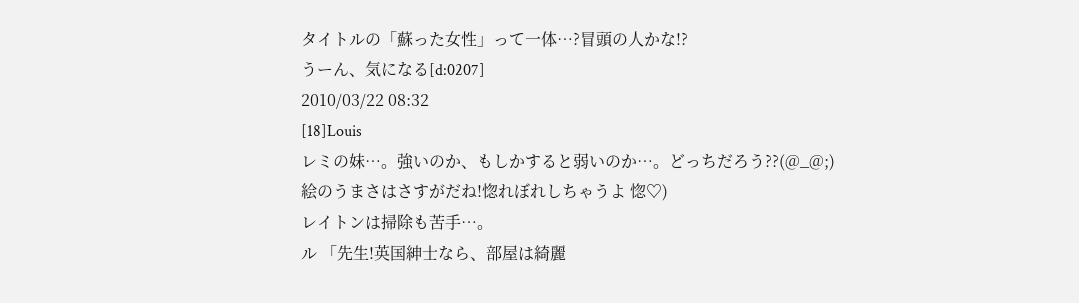タイトルの「蘇った女性」って一体…?冒頭の人かな!?
うーん、気になる[d:0207]
2010/03/22 08:32
[18]Louis
レミの妹…。強いのか、もしかすると弱いのか…。どっちだろう??(@_@;)
絵のうまさはさすがだね!惚れぼれしちゃうよ 惚♡)
レイトンは掃除も苦手…。
ル 「先生!英国紳士なら、部屋は綺麗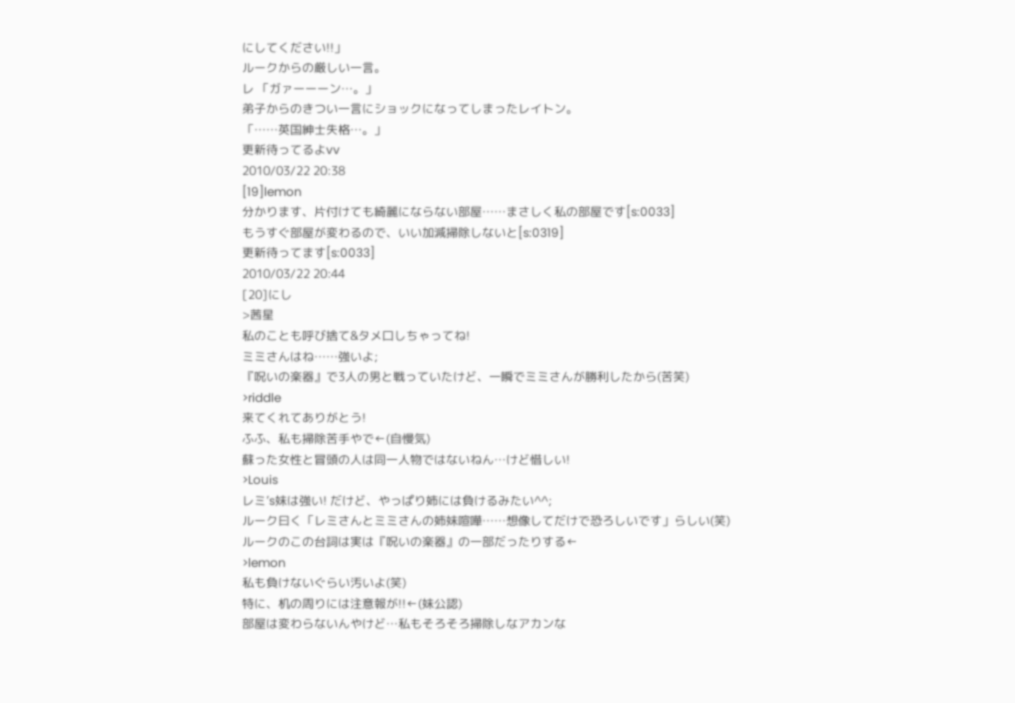にしてください!!」
ルークからの厳しい一言。
レ 「ガァーーーン…。」
弟子からのきつい一言にショックになってしまったレイトン。
「……英国紳士失格…。」
更新待ってるよvv
2010/03/22 20:38
[19]lemon
分かります、片付けても綺麗にならない部屋……まさしく私の部屋です[s:0033]
もうすぐ部屋が変わるので、いい加減掃除しないと[s:0319]
更新待ってます[s:0033]
2010/03/22 20:44
[20]にし
>茜星
私のことも呼び捨て&タメ口しちゃってね!
ミミさんはね……強いよ;
『呪いの楽器』で3人の男と戦っていたけど、一瞬でミミさんが勝利したから(苦笑)
>riddle
来てくれてありがとう!
ふふ、私も掃除苦手やで←(自慢気)
蘇った女性と冒頭の人は同一人物ではないねん…けど惜しい!
>Louis
レミ’s妹は強い! だけど、やっぱり姉には負けるみたい^^;
ルーク曰く「レミさんとミミさんの姉妹喧嘩……想像してだけで恐ろしいです」らしい(笑)
ルークのこの台詞は実は『呪いの楽器』の一部だったりする←
>lemon
私も負けないぐらい汚いよ(笑)
特に、机の周りには注意報が!!←(妹公認)
部屋は変わらないんやけど…私もそろそろ掃除しなアカンな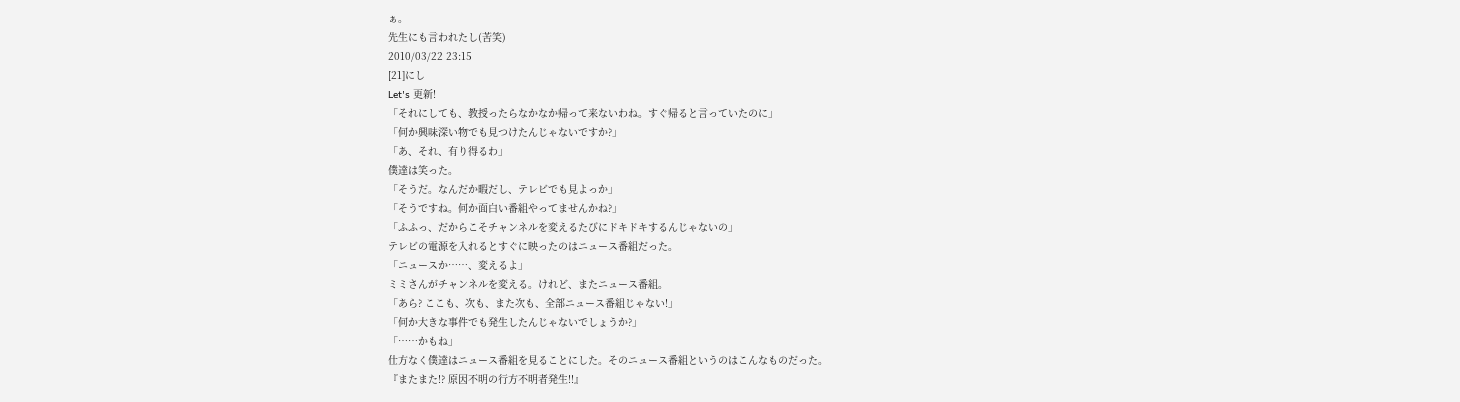ぁ。
先生にも言われたし(苦笑)
2010/03/22 23:15
[21]にし
Let's 更新!
「それにしても、教授ったらなかなか帰って来ないわね。すぐ帰ると言っていたのに」
「何か興味深い物でも見つけたんじゃないですか?」
「あ、それ、有り得るわ」
僕達は笑った。
「そうだ。なんだか暇だし、テレビでも見よっか」
「そうですね。何か面白い番組やってませんかね?」
「ふふっ、だからこそチャンネルを変えるたびにドキドキするんじゃないの」
テレビの電源を入れるとすぐに映ったのはニュース番組だった。
「ニュースか……、変えるよ」
ミミさんがチャンネルを変える。けれど、またニュース番組。
「あら? ここも、次も、また次も、全部ニュース番組じゃない!」
「何か大きな事件でも発生したんじゃないでしょうか?」
「……かもね」
仕方なく僕達はニュース番組を見ることにした。そのニュース番組というのはこんなものだった。
『またまた!? 原因不明の行方不明者発生!!』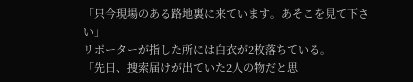「只今現場のある路地裏に来ています。あそこを見て下さい」
リポーターが指した所には白衣が2枚落ちている。
「先日、捜索届けが出ていた2人の物だと思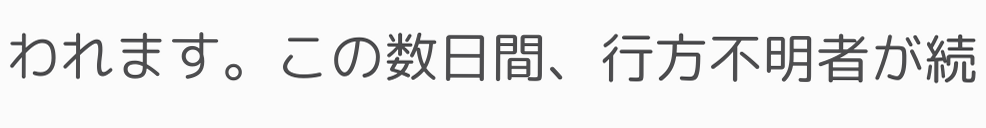われます。この数日間、行方不明者が続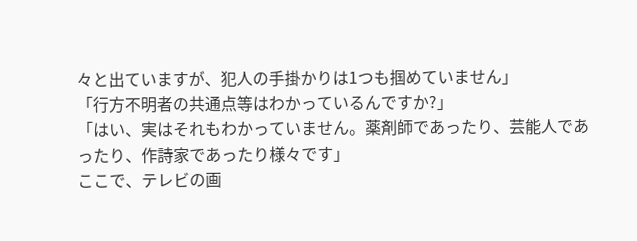々と出ていますが、犯人の手掛かりは1つも掴めていません」
「行方不明者の共通点等はわかっているんですか?」
「はい、実はそれもわかっていません。薬剤師であったり、芸能人であったり、作詩家であったり様々です」
ここで、テレビの画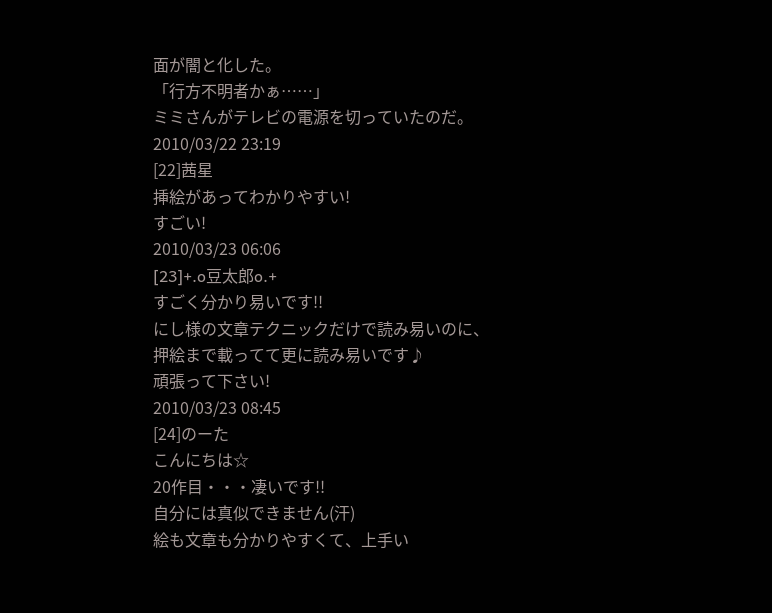面が闇と化した。
「行方不明者かぁ……」
ミミさんがテレビの電源を切っていたのだ。
2010/03/22 23:19
[22]茜星
挿絵があってわかりやすい!
すごい!
2010/03/23 06:06
[23]+.o豆太郎o.+
すごく分かり易いです!!
にし様の文章テクニックだけで読み易いのに、
押絵まで載ってて更に読み易いです♪
頑張って下さい!
2010/03/23 08:45
[24]のーた
こんにちは☆
20作目・・・凄いです!!
自分には真似できません(汗)
絵も文章も分かりやすくて、上手い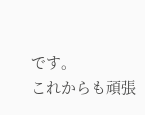です。
これからも頑張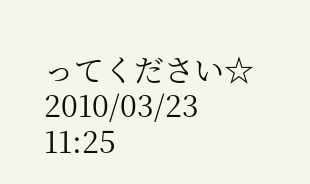ってください☆
2010/03/23 11:25